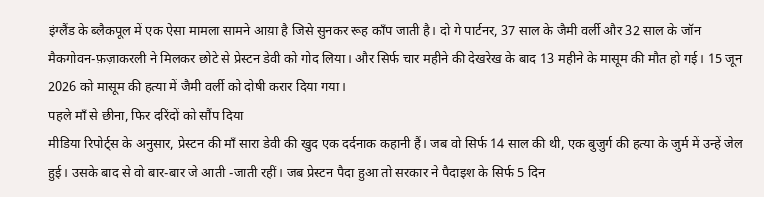इंग्लैंड के ब्लैकपूल में एक ऐसा मामला सामने आय़ा है जिसे सुनकर रूह काँप जाती है। दो गे पार्टनर, 37 साल के जैमी वर्ली और 32 साल के जॉन मैकगोवन-फ़ज़ाकरली ने मिलकर छोटे से प्रेस्टन डेवी को गोद लिया। और सिर्फ चार महीने की देखरेख के बाद 13 महीने के मासूम की मौत हो गई। 15 जून 2026 को मासूम की हत्या में जैमी वर्ली को दोषी करार दिया गया।
पहले माँ से छीना, फिर दरिंदों को सौंप दिया
मीडिया रिपोर्ट्स के अनुसार, प्रेस्टन की माँ सारा डेवी की खुद एक दर्दनाक कहानी हैं। जब वो सिर्फ 14 साल की थी, एक बुजुर्ग की हत्या के जुर्म में उन्हें जेल हुई। उसके बाद से वो बार-बार जे आती -जाती रहीं। जब प्रेस्टन पैदा हुआ तो सरकार ने पैदाइश के सिर्फ 5 दिन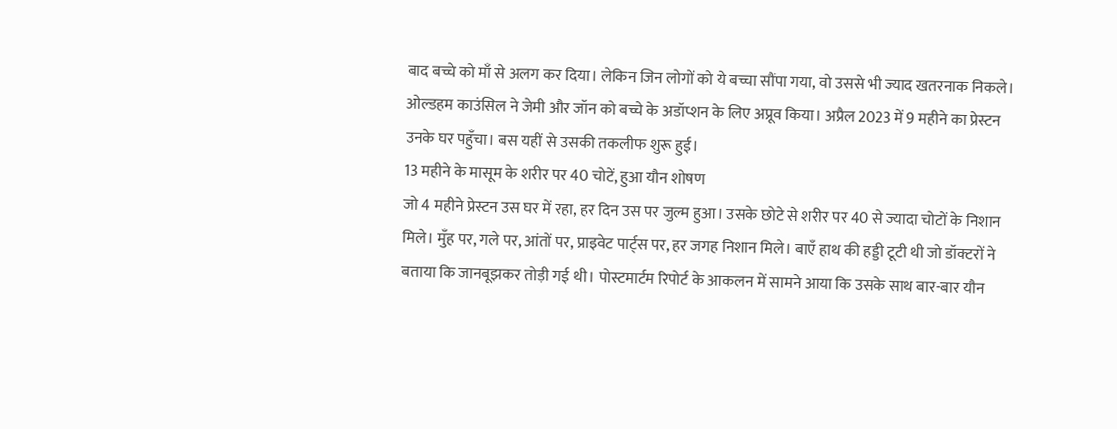बाद बच्चे को माँ से अलग कर दिया। लेकिन जिन लोगों को ये बच्चा सौंपा गया, वो उससे भी ज्याद खतरनाक निकले।
ओल्डहम काउंसिल ने जेमी और जॉन को बच्चे के अडॉप्शन के लिए अप्रूव किया। अप्रैल 2023 में 9 महीने का प्रेस्टन उनके घर पहुँचा। बस यहीं से उसकी तकलीफ शुरू हुई।
13 महीने के मासूम के शरीर पर 40 चोटें, हुआ यौन शोषण
जो 4 महीने प्रेस्टन उस घर में रहा, हर दिन उस पर जुल्म हुआ। उसके छोटे से शरीर पर 40 से ज्यादा चोटों के निशान मिले। मुँह पर, गले पर, आंतों पर, प्राइवेट पार्ट्स पर, हर जगह निशान मिले। बाएँ हाथ की हड्डी टूटी थी जो डॉक्टरों ने बताया कि जानबूझकर तोड़ी गई थी। पोस्टमार्टम रिपोर्ट के आकलन में सामने आया कि उसके साथ बार-बार यौन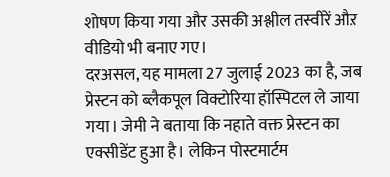शोषण किया गया और उसकी अश्लील तस्वीरें औऱ वीडियो भी बनाए गए।
दरअसल, यह मामला 27 जुलाई 2023 का है, जब प्रेस्टन को ब्लैकपूल विक्टोरिया हॉस्पिटल ले जाया गया। जेमी ने बताया कि नहाते वक्त प्रेस्टन का एक्सीडेंट हुआ है। लेकिन पोस्टमार्टम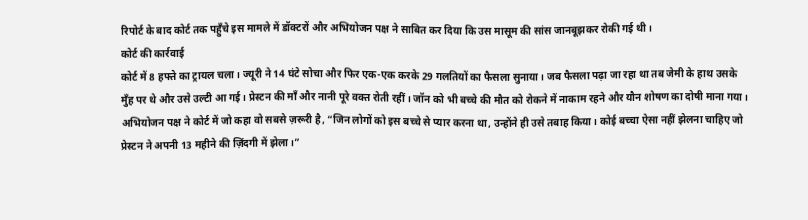रिपोर्ट के बाद कोर्ट तक पहुँचे इस मामले में डॉक्टरों और अभियोजन पक्ष ने साबित कर दिया कि उस मासूम की सांस जानबूझकर रोकी गई थी।
कोर्ट की कार्रवाई
कोर्ट में 8 हफ्ते का ट्रायल चला। ज्यूरी ने 14 घंटे सोचा और फिर एक-एक करके 29 गलतियों का फैसला सुनाया। जब फैसला पढ़ा जा रहा था तब जेमी के हाथ उसके मुँह पर थे और उसे उल्टी आ गई। प्रेस्टन की माँ और नानी पूरे वक्त रोती रहीं। जॉन को भी बच्चे की मौत को रोकने में नाकाम रहने और यौन शोषण का दोषी माना गया।
अभियोजन पक्ष ने कोर्ट में जो कहा वो सबसे ज़रूरी है, “जिन लोगों को इस बच्चे से प्यार करना था, उन्होंने ही उसे तबाह किया। कोई बच्चा ऐसा नहीं झेलना चाहिए जो प्रेस्टन ने अपनी 13 महीने की ज़िंदगी में झेला।”